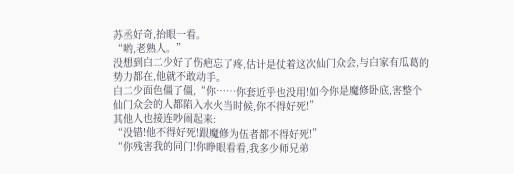苏丞好奇,抬眼一看。
“哟,老熟人。”
没想到白二少好了伤疤忘了疼,估计是仗着这次仙门众会,与白家有瓜葛的势力都在,他就不敢动手。
白二少面色僵了僵,“你……你套近乎也没用!如今你是魔修卧底,害整个仙门众会的人都陷入水火当时候,你不得好死!”
其他人也接连吵闹起来:
“没错!他不得好死!跟魔修为伍者都不得好死!”
“你残害我的同门!你睁眼看看,我多少师兄弟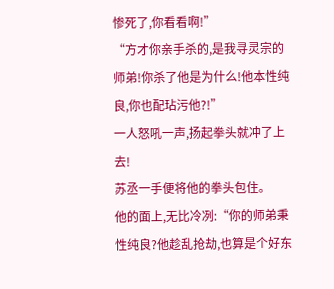惨死了,你看看啊!”
“方才你亲手杀的,是我寻灵宗的师弟!你杀了他是为什么!他本性纯良,你也配玷污他?!”
一人怒吼一声,扬起拳头就冲了上去!
苏丞一手便将他的拳头包住。
他的面上,无比冷冽:“你的师弟秉性纯良?他趁乱抢劫,也算是个好东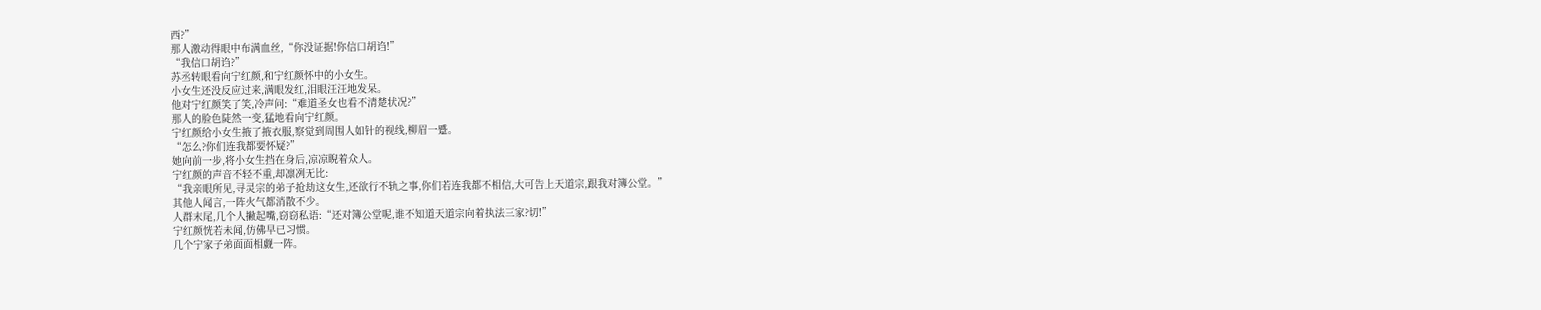西?”
那人激动得眼中布满血丝,“你没证据!你信口胡诌!”
“我信口胡诌?”
苏丞转眼看向宁红颜,和宁红颜怀中的小女生。
小女生还没反应过来,满眼发红,泪眼汪汪地发呆。
他对宁红颜笑了笑,冷声问:“难道圣女也看不清楚状况?”
那人的脸色陡然一变,猛地看向宁红颜。
宁红颜给小女生掖了掖衣服,察觉到周围人如针的视线,柳眉一蹙。
“怎么?你们连我都要怀疑?”
她向前一步,将小女生挡在身后,凉凉睨着众人。
宁红颜的声音不轻不重,却凛冽无比:
“我亲眼所见,寻灵宗的弟子抢劫这女生,还欲行不轨之事,你们若连我都不相信,大可告上天道宗,跟我对簿公堂。”
其他人闻言,一阵火气都消散不少。
人群末尾,几个人撇起嘴,窃窃私语:“还对簿公堂呢,谁不知道天道宗向着执法三家?切!”
宁红颜恍若未闻,仿佛早已习惯。
几个宁家子弟面面相觑一阵。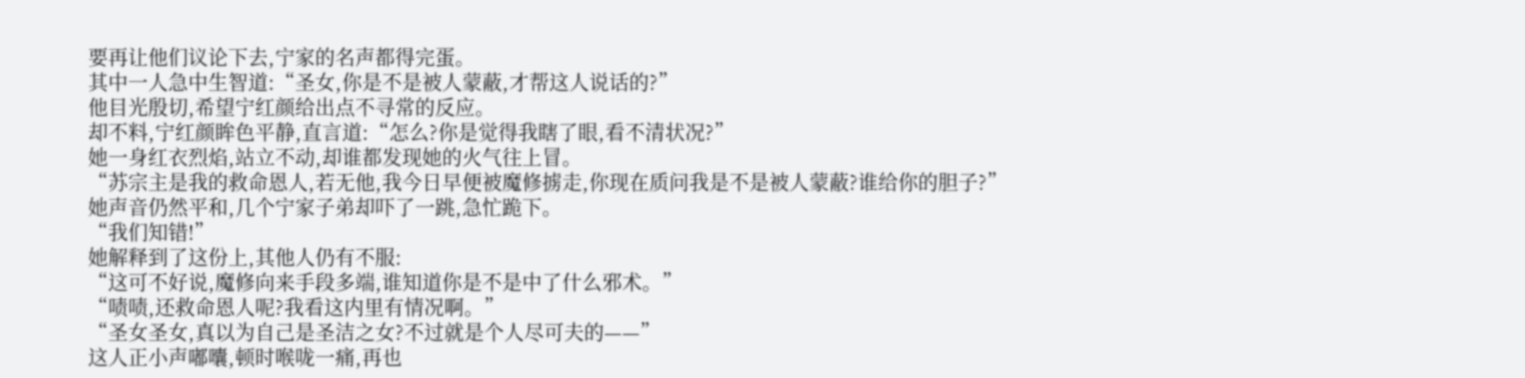要再让他们议论下去,宁家的名声都得完蛋。
其中一人急中生智道:“圣女,你是不是被人蒙蔽,才帮这人说话的?”
他目光殷切,希望宁红颜给出点不寻常的反应。
却不料,宁红颜眸色平静,直言道:“怎么?你是觉得我瞎了眼,看不清状况?”
她一身红衣烈焰,站立不动,却谁都发现她的火气往上冒。
“苏宗主是我的救命恩人,若无他,我今日早便被魔修掳走,你现在质问我是不是被人蒙蔽?谁给你的胆子?”
她声音仍然平和,几个宁家子弟却吓了一跳,急忙跪下。
“我们知错!”
她解释到了这份上,其他人仍有不服:
“这可不好说,魔修向来手段多端,谁知道你是不是中了什么邪术。”
“啧啧,还救命恩人呢?我看这内里有情况啊。”
“圣女圣女,真以为自己是圣洁之女?不过就是个人尽可夫的——”
这人正小声嘟囔,顿时喉咙一痛,再也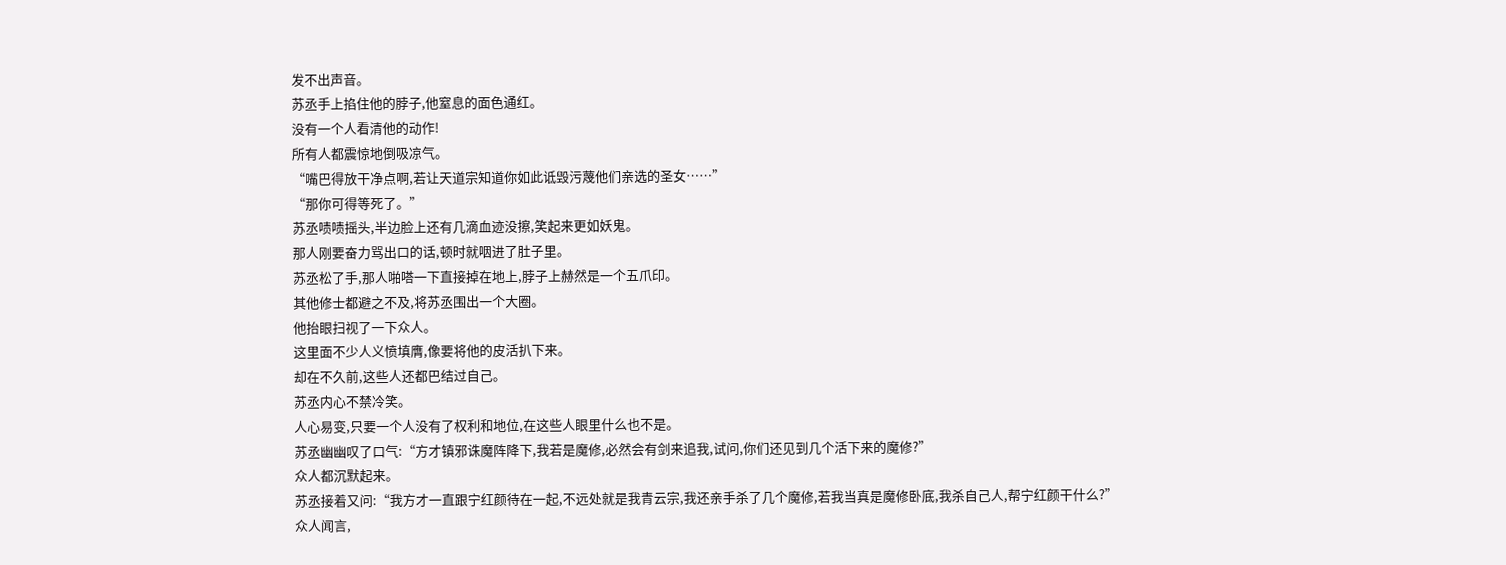发不出声音。
苏丞手上掐住他的脖子,他窒息的面色通红。
没有一个人看清他的动作!
所有人都震惊地倒吸凉气。
“嘴巴得放干净点啊,若让天道宗知道你如此诋毁污蔑他们亲选的圣女……”
“那你可得等死了。”
苏丞啧啧摇头,半边脸上还有几滴血迹没擦,笑起来更如妖鬼。
那人刚要奋力骂出口的话,顿时就咽进了肚子里。
苏丞松了手,那人啪嗒一下直接掉在地上,脖子上赫然是一个五爪印。
其他修士都避之不及,将苏丞围出一个大圈。
他抬眼扫视了一下众人。
这里面不少人义愤填膺,像要将他的皮活扒下来。
却在不久前,这些人还都巴结过自己。
苏丞内心不禁冷笑。
人心易变,只要一个人没有了权利和地位,在这些人眼里什么也不是。
苏丞幽幽叹了口气:“方才镇邪诛魔阵降下,我若是魔修,必然会有剑来追我,试问,你们还见到几个活下来的魔修?”
众人都沉默起来。
苏丞接着又问:“我方才一直跟宁红颜待在一起,不远处就是我青云宗,我还亲手杀了几个魔修,若我当真是魔修卧底,我杀自己人,帮宁红颜干什么?”
众人闻言,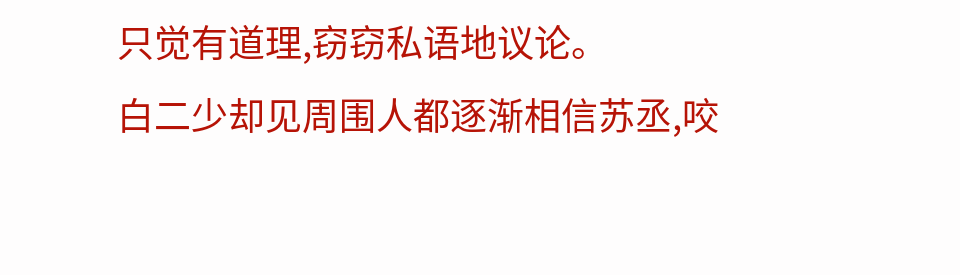只觉有道理,窃窃私语地议论。
白二少却见周围人都逐渐相信苏丞,咬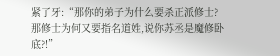紧了牙:“那你的弟子为什么要杀正派修士?那修士为何又要指名道姓,说你苏丞是魔修卧底?!”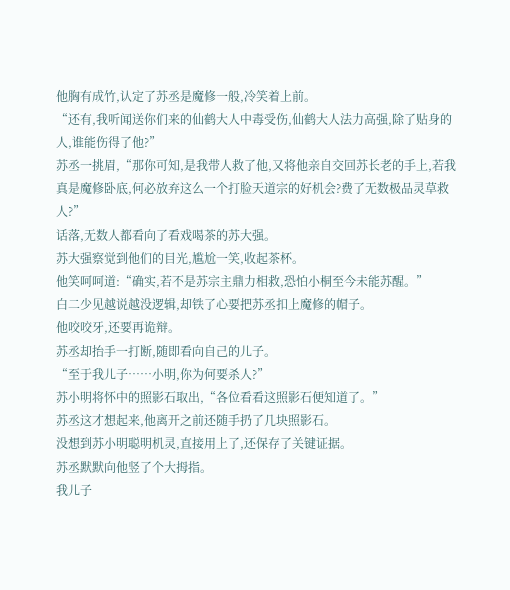他胸有成竹,认定了苏丞是魔修一般,冷笑着上前。
“还有,我听闻送你们来的仙鹤大人中毒受伤,仙鹤大人法力高强,除了贴身的人,谁能伤得了他?”
苏丞一挑眉,“那你可知,是我带人救了他,又将他亲自交回苏长老的手上,若我真是魔修卧底,何必放弃这么一个打脸天道宗的好机会?费了无数极品灵草救人?”
话落,无数人都看向了看戏喝茶的苏大强。
苏大强察觉到他们的目光,尴尬一笑,收起茶杯。
他笑呵呵道:“确实,若不是苏宗主鼎力相救,恐怕小桐至今未能苏醒。”
白二少见越说越没逻辑,却铁了心要把苏丞扣上魔修的帽子。
他咬咬牙,还要再诡辩。
苏丞却抬手一打断,随即看向自己的儿子。
“至于我儿子……小明,你为何要杀人?”
苏小明将怀中的照影石取出,“各位看看这照影石便知道了。”
苏丞这才想起来,他离开之前还随手扔了几块照影石。
没想到苏小明聪明机灵,直接用上了,还保存了关键证据。
苏丞默默向他竖了个大拇指。
我儿子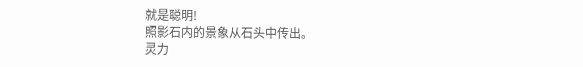就是聪明!
照影石内的景象从石头中传出。
灵力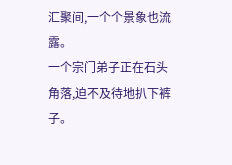汇聚间,一个个景象也流露。
一个宗门弟子正在石头角落,迫不及待地扒下裤子。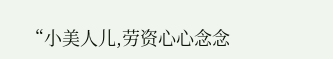“小美人儿,劳资心心念念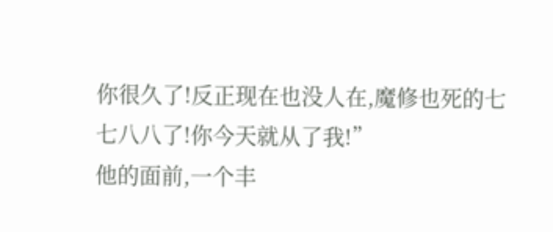你很久了!反正现在也没人在,魔修也死的七七八八了!你今天就从了我!”
他的面前,一个丰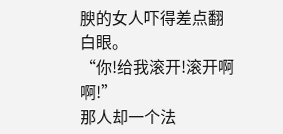腴的女人吓得差点翻白眼。
“你!给我滚开!滚开啊啊!”
那人却一个法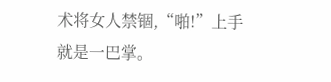术将女人禁锢,“啪!”上手就是一巴掌。